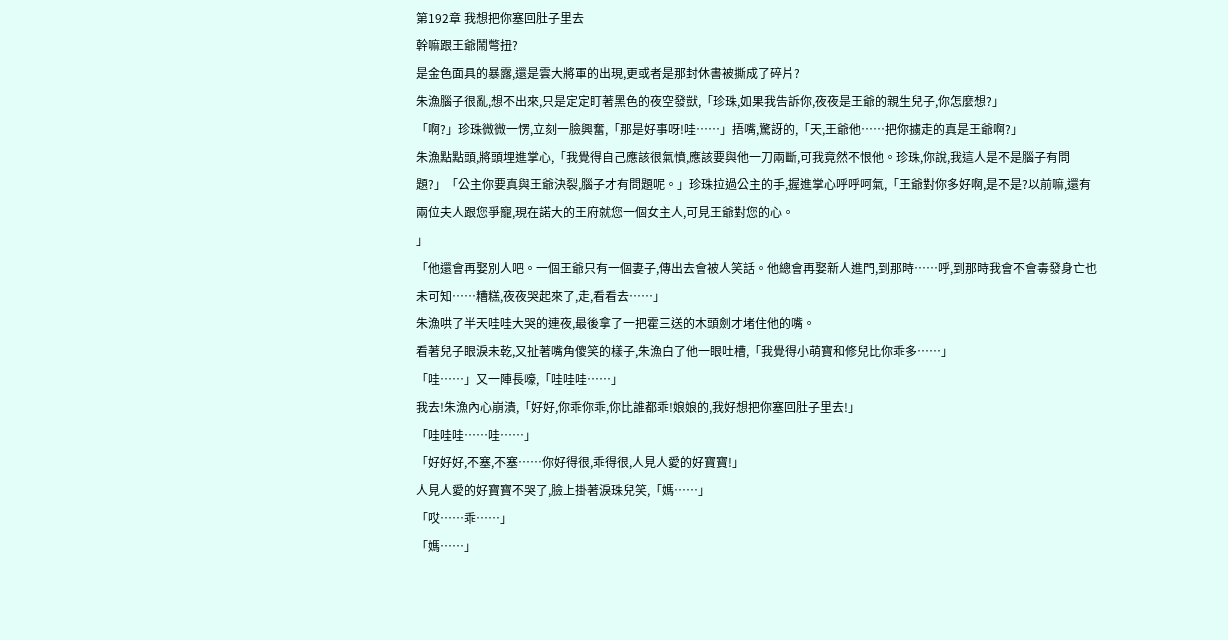第192章 我想把你塞回肚子里去
幹嘛跟王爺鬧彆扭?
是金色面具的暴露,還是雲大將軍的出現,更或者是那封休書被撕成了碎片?
朱漁腦子很亂,想不出來,只是定定盯著黑色的夜空發獃,「珍珠,如果我告訴你,夜夜是王爺的親生兒子,你怎麼想?」
「啊?」珍珠微微一愣,立刻一臉興奮,「那是好事呀!哇……」捂嘴,驚訝的,「天,王爺他……把你擄走的真是王爺啊?」
朱漁點點頭,將頭埋進掌心,「我覺得自己應該很氣憤,應該要與他一刀兩斷,可我竟然不恨他。珍珠,你說,我這人是不是腦子有問題?」「公主你要真與王爺決裂,腦子才有問題呢。」珍珠拉過公主的手,握進掌心呼呼呵氣,「王爺對你多好啊,是不是?以前嘛,還有兩位夫人跟您爭寵,現在諾大的王府就您一個女主人,可見王爺對您的心。
」
「他還會再娶別人吧。一個王爺只有一個妻子,傳出去會被人笑話。他總會再娶新人進門,到那時……呼,到那時我會不會毒發身亡也未可知……糟糕,夜夜哭起來了,走,看看去……」
朱漁哄了半天哇哇大哭的連夜,最後拿了一把霍三送的木頭劍才堵住他的嘴。
看著兒子眼淚未乾,又扯著嘴角傻笑的樣子,朱漁白了他一眼吐槽,「我覺得小萌寶和修兒比你乖多……」
「哇……」又一陣長嚎,「哇哇哇……」
我去!朱漁內心崩潰,「好好,你乖你乖,你比誰都乖!娘娘的,我好想把你塞回肚子里去!」
「哇哇哇……哇……」
「好好好,不塞,不塞……你好得很,乖得很,人見人愛的好寶寶!」
人見人愛的好寶寶不哭了,臉上掛著淚珠兒笑,「媽……」
「哎……乖……」
「媽……」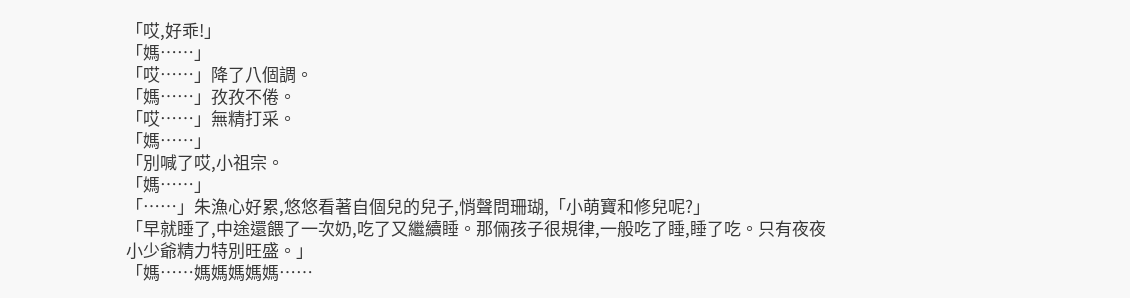「哎,好乖!」
「媽……」
「哎……」降了八個調。
「媽……」孜孜不倦。
「哎……」無精打采。
「媽……」
「別喊了哎,小祖宗。
「媽……」
「……」朱漁心好累,悠悠看著自個兒的兒子,悄聲問珊瑚,「小萌寶和修兒呢?」
「早就睡了,中途還餵了一次奶,吃了又繼續睡。那倆孩子很規律,一般吃了睡,睡了吃。只有夜夜小少爺精力特別旺盛。」
「媽……媽媽媽媽媽……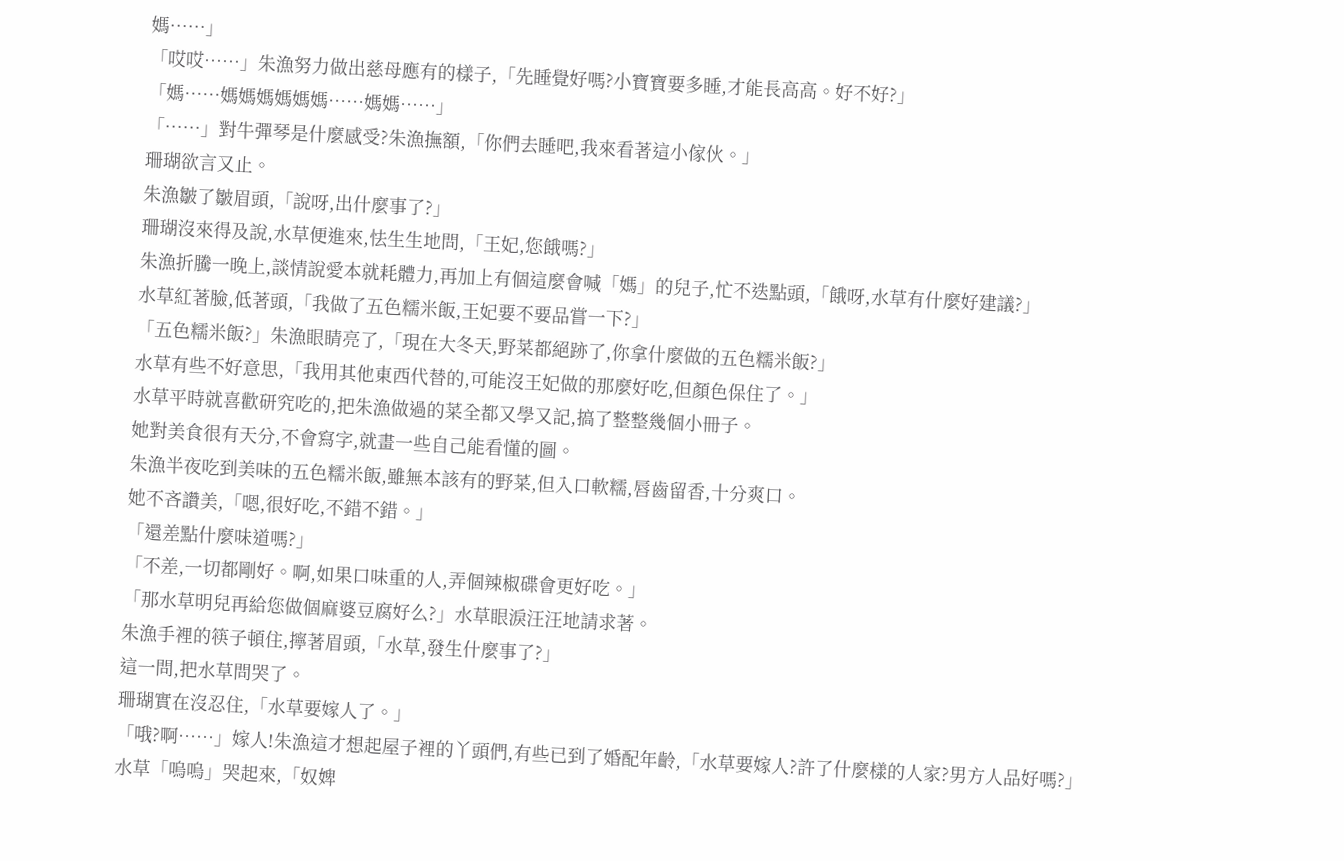媽……」
「哎哎……」朱漁努力做出慈母應有的樣子,「先睡覺好嗎?小寶寶要多睡,才能長高高。好不好?」
「媽……媽媽媽媽媽媽……媽媽……」
「……」對牛彈琴是什麼感受?朱漁撫額,「你們去睡吧,我來看著這小傢伙。」
珊瑚欲言又止。
朱漁皺了皺眉頭,「說呀,出什麼事了?」
珊瑚沒來得及說,水草便進來,怯生生地問,「王妃,您餓嗎?」
朱漁折騰一晚上,談情說愛本就耗體力,再加上有個這麼會喊「媽」的兒子,忙不迭點頭,「餓呀,水草有什麼好建議?」
水草紅著臉,低著頭,「我做了五色糯米飯,王妃要不要品嘗一下?」
「五色糯米飯?」朱漁眼睛亮了,「現在大冬天,野菜都絕跡了,你拿什麼做的五色糯米飯?」
水草有些不好意思,「我用其他東西代替的,可能沒王妃做的那麼好吃,但顏色保住了。」
水草平時就喜歡研究吃的,把朱漁做過的菜全都又學又記,搞了整整幾個小冊子。
她對美食很有天分,不會寫字,就畫一些自己能看懂的圖。
朱漁半夜吃到美味的五色糯米飯,雖無本該有的野菜,但入口軟糯,唇齒留香,十分爽口。
她不吝讚美,「嗯,很好吃,不錯不錯。」
「還差點什麼味道嗎?」
「不差,一切都剛好。啊,如果口味重的人,弄個辣椒碟會更好吃。」
「那水草明兒再給您做個麻婆豆腐好么?」水草眼淚汪汪地請求著。
朱漁手裡的筷子頓住,擰著眉頭,「水草,發生什麼事了?」
這一問,把水草問哭了。
珊瑚實在沒忍住,「水草要嫁人了。」
「哦?啊……」嫁人!朱漁這才想起屋子裡的丫頭們,有些已到了婚配年齡,「水草要嫁人?許了什麼樣的人家?男方人品好嗎?」
水草「嗚嗚」哭起來,「奴婢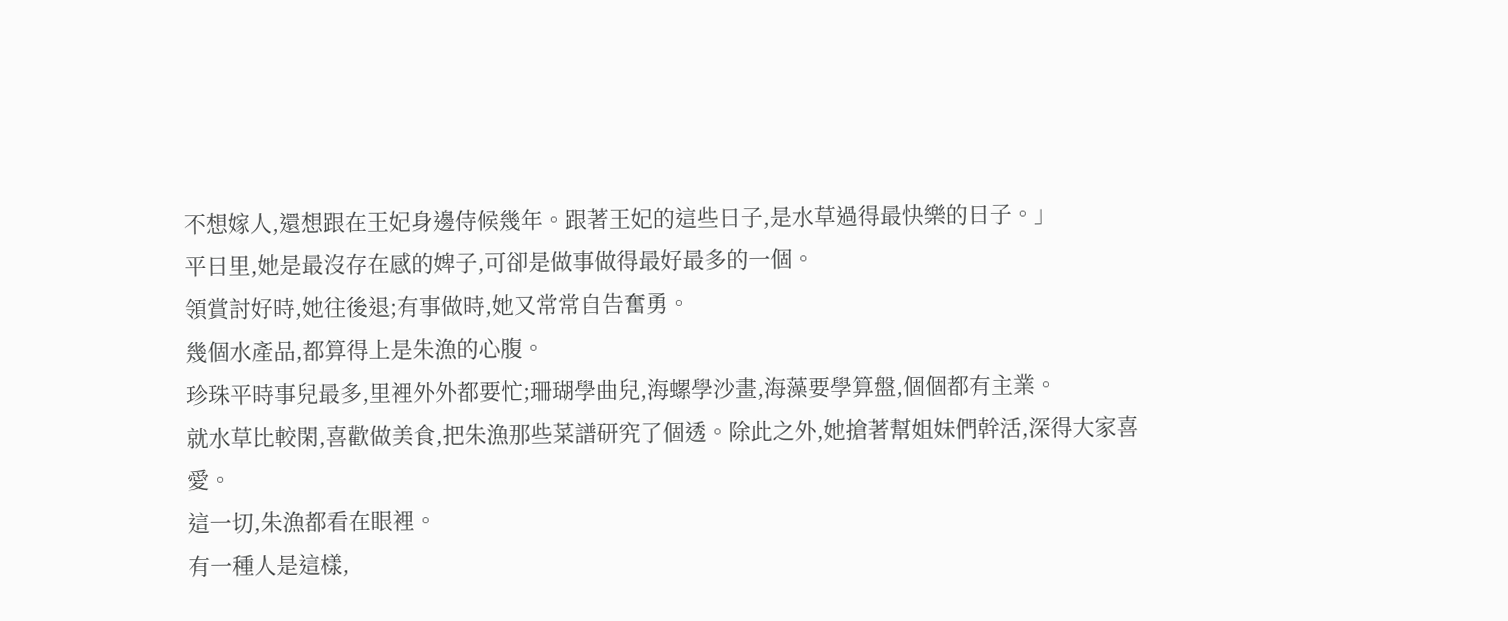不想嫁人,還想跟在王妃身邊侍候幾年。跟著王妃的這些日子,是水草過得最快樂的日子。」
平日里,她是最沒存在感的婢子,可卻是做事做得最好最多的一個。
領賞討好時,她往後退;有事做時,她又常常自告奮勇。
幾個水產品,都算得上是朱漁的心腹。
珍珠平時事兒最多,里裡外外都要忙;珊瑚學曲兒,海螺學沙畫,海藻要學算盤,個個都有主業。
就水草比較閑,喜歡做美食,把朱漁那些菜譜研究了個透。除此之外,她搶著幫姐妹們幹活,深得大家喜愛。
這一切,朱漁都看在眼裡。
有一種人是這樣,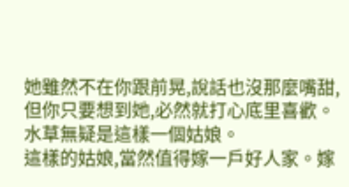她雖然不在你跟前晃,說話也沒那麼嘴甜,但你只要想到她,必然就打心底里喜歡。
水草無疑是這樣一個姑娘。
這樣的姑娘,當然值得嫁一戶好人家。嫁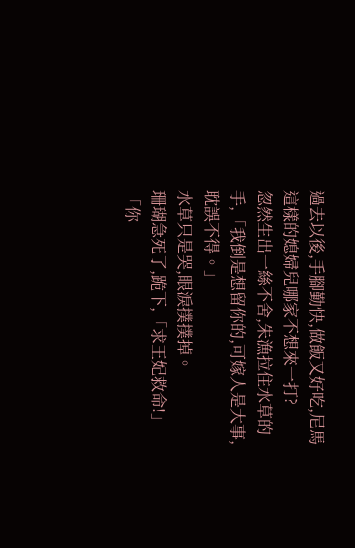過去以後,手腳勤快,做飯又好吃,尼馬這樣的媳婦兒哪家不想來一打?
忽然生出一絲不舍,朱漁拉住水草的手,「我倒是想留你的,可嫁人是大事,耽誤不得。」
水草只是哭,眼淚撲撲掉。
珊瑚急死了,跪下,「求王妃救命!」
「你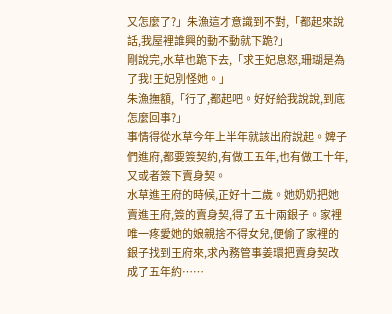又怎麼了?」朱漁這才意識到不對,「都起來說話,我屋裡誰興的動不動就下跪?」
剛說完,水草也跪下去,「求王妃息怒,珊瑚是為了我!王妃別怪她。」
朱漁撫額,「行了,都起吧。好好給我說說,到底怎麼回事?」
事情得從水草今年上半年就該出府說起。婢子們進府,都要簽契約,有做工五年,也有做工十年,又或者簽下賣身契。
水草進王府的時候,正好十二歲。她奶奶把她賣進王府,簽的賣身契,得了五十兩銀子。家裡唯一疼愛她的娘親捨不得女兒,便偷了家裡的銀子找到王府來,求內務管事姜環把賣身契改成了五年約……